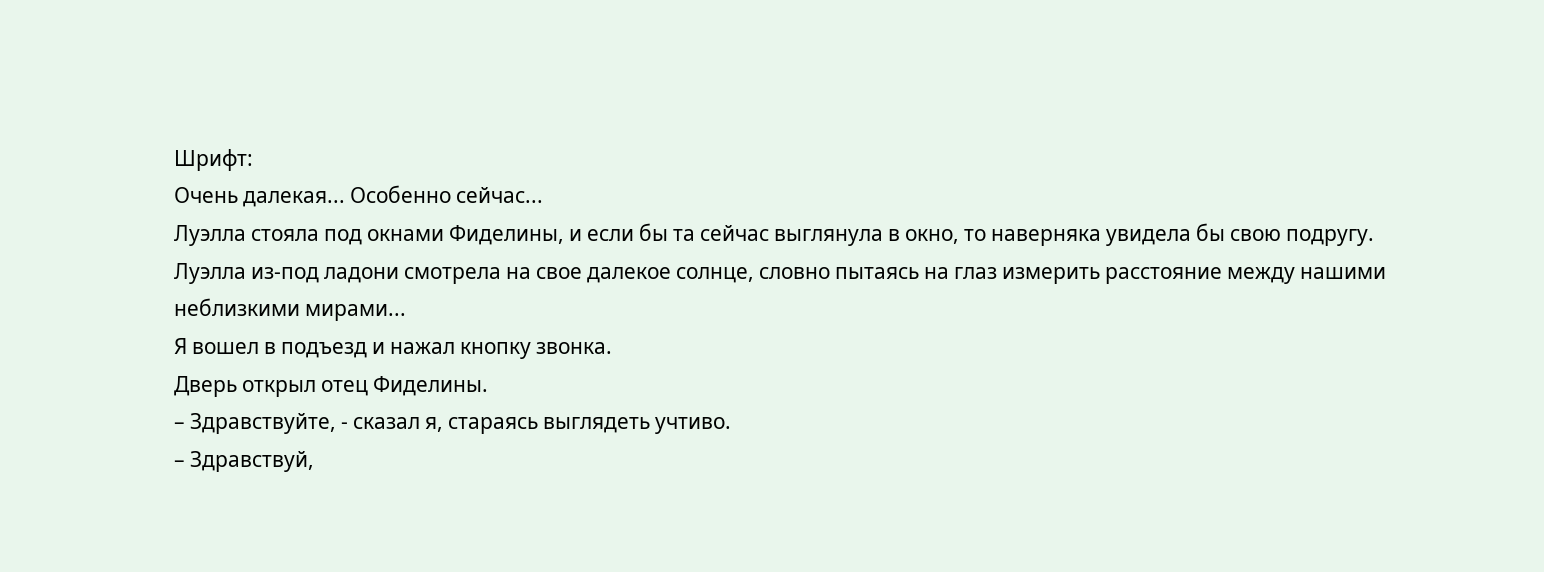Шрифт:
Очень далекая... Особенно сейчас...
Луэлла стояла под окнами Фиделины, и если бы та сейчас выглянула в окно, то наверняка увидела бы свою подругу. Луэлла из-под ладони смотрела на свое далекое солнце, словно пытаясь на глаз измерить расстояние между нашими неблизкими мирами...
Я вошел в подъезд и нажал кнопку звонка.
Дверь открыл отец Фиделины.
– Здравствуйте, - сказал я, стараясь выглядеть учтиво.
– Здравствуй,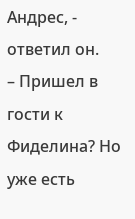Андрес, - ответил он.
– Пришел в гости к Фиделина? Но уже есть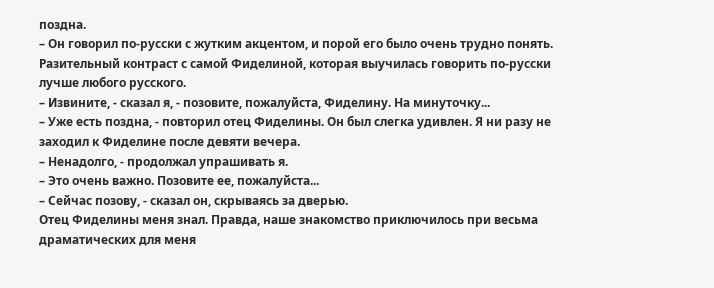поздна.
– Он говорил по-русски с жутким акцентом, и порой его было очень трудно понять. Разительный контраст с самой Фиделиной, которая выучилась говорить по-русски лучше любого русского.
– Извините, - сказал я, - позовите, пожалуйста, Фиделину. На минуточку...
– Уже есть поздна, - повторил отец Фиделины. Он был слегка удивлен. Я ни разу не заходил к Фиделине после девяти вечера.
– Ненадолго, - продолжал упрашивать я.
– Это очень важно. Позовите ее, пожалуйста...
– Сейчас позову, - сказал он, скрываясь за дверью.
Отец Фиделины меня знал. Правда, наше знакомство приключилось при весьма драматических для меня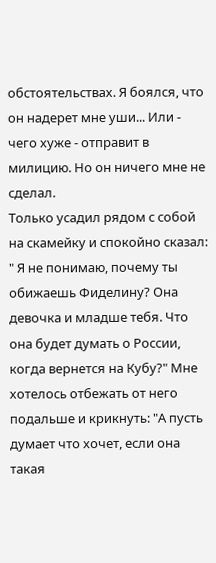обстоятельствах. Я боялся, что он надерет мне уши... Или - чего хуже - отправит в милицию. Но он ничего мне не сделал.
Только усадил рядом с собой на скамейку и спокойно сказал: " Я не понимаю, почему ты обижаешь Фиделину? Она девочка и младше тебя. Что она будет думать о России, когда вернется на Кубу?" Мне хотелось отбежать от него подальше и крикнуть: "А пусть думает что хочет, если она такая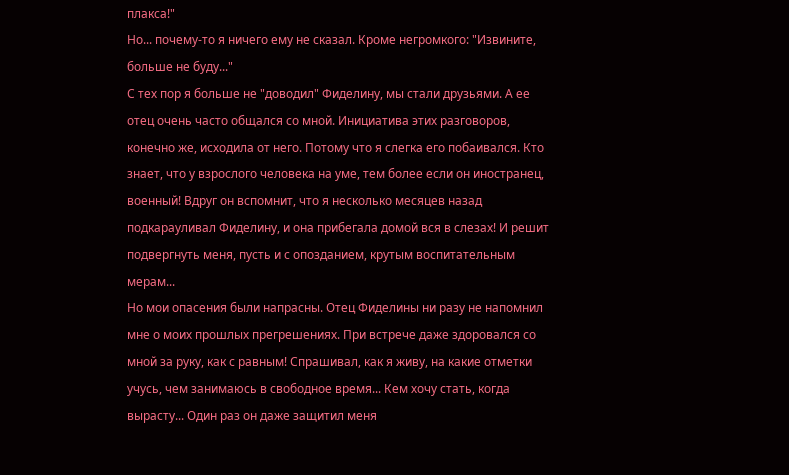плакса!"
Но... почему-то я ничего ему не сказал. Кроме негромкого: "Извините, больше не буду..."
С тех пор я больше не "доводил" Фиделину, мы стали друзьями. А ее отец очень часто общался со мной. Инициатива этих разговоров, конечно же, исходила от него. Потому что я слегка его побаивался. Кто знает, что у взрослого человека на уме, тем более если он иностранец, военный! Вдруг он вспомнит, что я несколько месяцев назад подкарауливал Фиделину, и она прибегала домой вся в слезах! И решит подвергнуть меня, пусть и с опозданием, крутым воспитательным мерам...
Но мои опасения были напрасны. Отец Фиделины ни разу не напомнил мне о моих прошлых прегрешениях. При встрече даже здоровался со мной за руку, как с равным! Спрашивал, как я живу, на какие отметки учусь, чем занимаюсь в свободное время... Кем хочу стать, когда вырасту... Один раз он даже защитил меня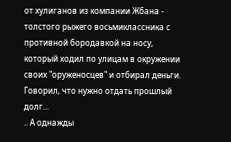от хулиганов из компании Жбана - толстого рыжего восьмиклассника с противной бородавкой на носу, который ходил по улицам в окружении своих "оруженосцев" и отбирал деньги. Говорил, что нужно отдать прошлый долг...
.. А однажды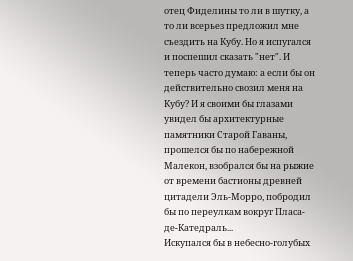отец Фиделины то ли в шутку, а то ли всерьез предложил мне съездить на Кубу. Но я испугался и поспешил сказать "нет". И теперь часто думаю: а если бы он действительно свозил меня на Кубу? И я своими бы глазами увидел бы архитектурные памятники Старой Гаваны, прошелся бы по набережной Малекон, взобрался бы на рыжие от времени бастионы древней цитадели Эль-Морро, побродил бы по переулкам вокруг Пласа-де-Катедраль...
Искупался бы в небесно-голубых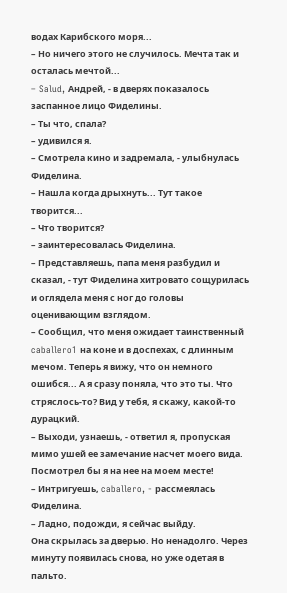водах Карибского моря...
– Но ничего этого не случилось. Мечта так и осталась мечтой...
– Salud, Андрей, - в дверях показалось заспанное лицо Фиделины.
– Ты что, спала?
– удивился я.
– Смотрела кино и задремала, - улыбнулась Фиделина.
– Нашла когда дрыхнуть... Тут такое творится...
– Что творится?
– заинтересовалась Фиделина.
– Представляешь, папа меня разбудил и сказал, - тут Фиделина хитровато сощурилась и оглядела меня с ног до головы оценивающим взглядом.
– Сообщил, что меня ожидает таинственный caballero1 на коне и в доспехах, с длинным мечом. Теперь я вижу, что он немного ошибся... А я сразу поняла, что это ты. Что стряслось-то? Вид у тебя, я скажу, какой-то дурацкий.
– Выходи, узнаешь, - ответил я, пропуская мимо ушей ее замечание насчет моего вида. Посмотрел бы я на нее на моем месте!
– Интригуешь, caballero, - рассмеялась Фиделина.
– Ладно, подожди, я сейчас выйду.
Она скрылась за дверью. Но ненадолго. Через минуту появилась снова, но уже одетая в пальто.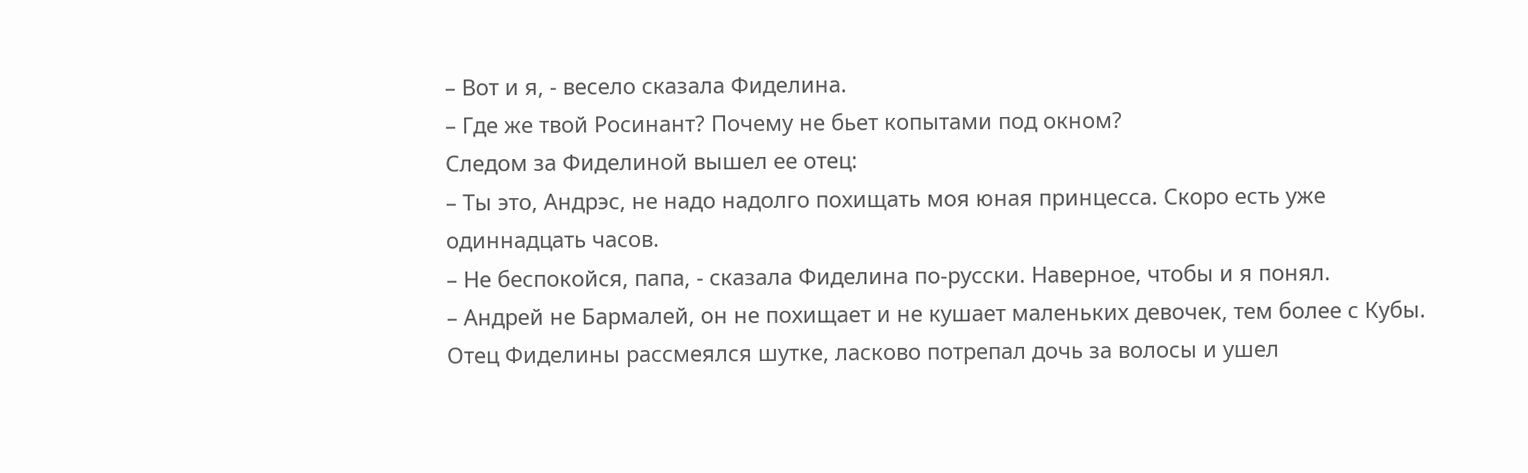– Вот и я, - весело сказала Фиделина.
– Где же твой Росинант? Почему не бьет копытами под окном?
Следом за Фиделиной вышел ее отец:
– Ты это, Андрэс, не надо надолго похищать моя юная принцесса. Скоро есть уже одиннадцать часов.
– Не беспокойся, папа, - сказала Фиделина по-русски. Наверное, чтобы и я понял.
– Андрей не Бармалей, он не похищает и не кушает маленьких девочек, тем более с Кубы.
Отец Фиделины рассмеялся шутке, ласково потрепал дочь за волосы и ушел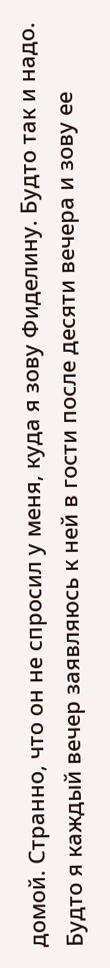домой. Странно, что он не спросил у меня, куда я зову Фиделину. Будто так и надо. Будто я каждый вечер заявляюсь к ней в гости после десяти вечера и зову ее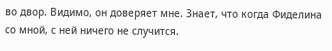во двор. Видимо, он доверяет мне. Знает, что когда Фиделина со мной, с ней ничего не случится.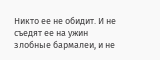Никто ее не обидит. И не съедят ее на ужин злобные бармалеи, и не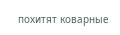похитят коварные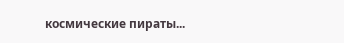космические пираты...